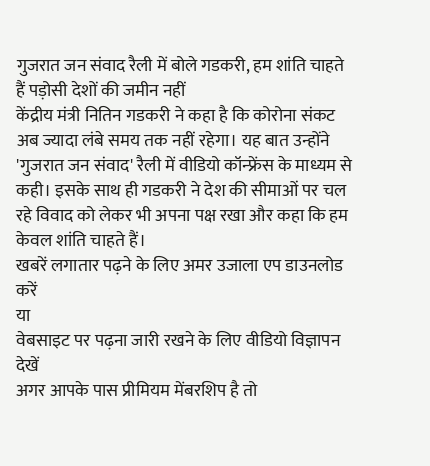गुजरात जन संवाद रैली में बोले गडकरी, हम शांति चाहते हैं पड़ोसी देशों की जमीन नहीं
केंद्रीय मंत्री नितिन गडकरी ने कहा है कि कोरोना संकट अब ज्यादा लंबे समय तक नहीं रहेगा। यह बात उन्होंने 'गुजरात जन संवाद' रैली में वीडियो कॉन्फ्रेंस के माध्यम से कही। इसके साथ ही गडकरी ने देश की सीमाओं पर चल रहे विवाद को लेकर भी अपना पक्ष रखा और कहा कि हम केवल शांति चाहते हैं।
खबरें लगातार पढ़ने के लिए अमर उजाला एप डाउनलोड करें
या
वेबसाइट पर पढ़ना जारी रखने के लिए वीडियो विज्ञापन देखें
अगर आपके पास प्रीमियम मेंबरशिप है तो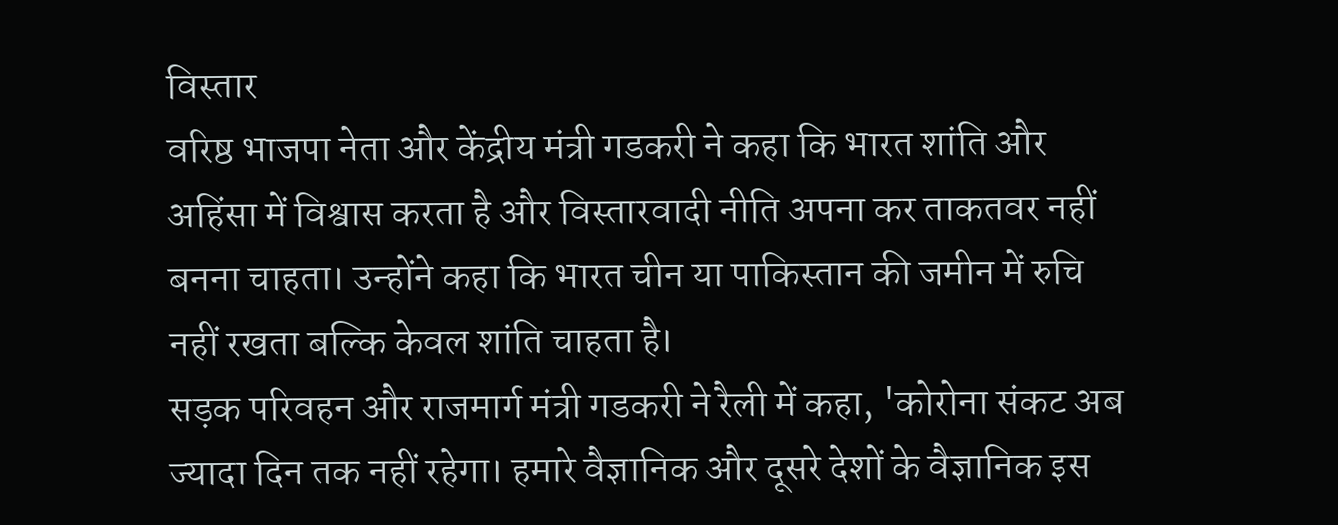विस्तार
वरिष्ठ भाजपा नेता और केंद्रीय मंत्री गडकरी ने कहा कि भारत शांति और अहिंसा में विश्वास करता है और विस्तारवादी नीति अपना कर ताकतवर नहीं बनना चाहता। उन्होंने कहा कि भारत चीन या पाकिस्तान की जमीन में रुचि नहीं रखता बल्कि केवल शांति चाहता है।
सड़क परिवहन और राजमार्ग मंत्री गडकरी ने रैली में कहा, 'कोरोना संकट अब ज्यादा दिन तक नहीं रहेगा। हमारे वैज्ञानिक और दूसरे देशों के वैज्ञानिक इस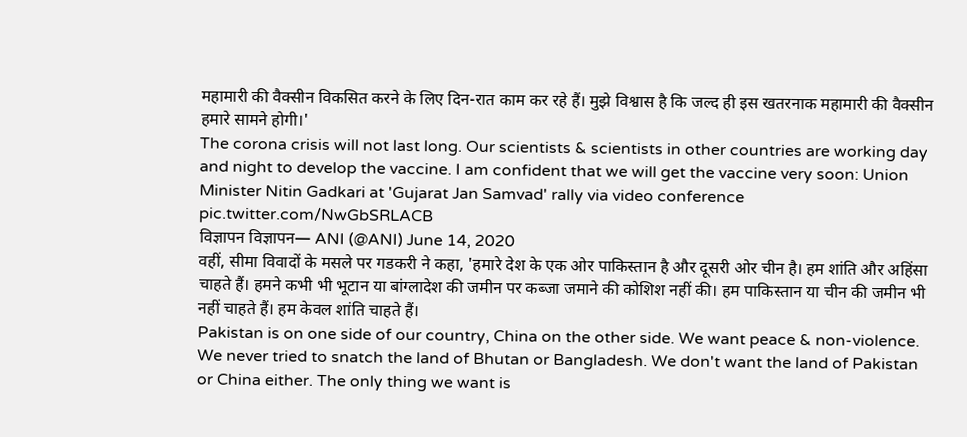महामारी की वैक्सीन विकसित करने के लिए दिन-रात काम कर रहे हैं। मुझे विश्वास है कि जल्द ही इस खतरनाक महामारी की वैक्सीन हमारे सामने होगी।'
The corona crisis will not last long. Our scientists & scientists in other countries are working day and night to develop the vaccine. I am confident that we will get the vaccine very soon: Union Minister Nitin Gadkari at 'Gujarat Jan Samvad' rally via video conference pic.twitter.com/NwGbSRLACB
विज्ञापन विज्ञापन— ANI (@ANI) June 14, 2020
वहीं, सीमा विवादों के मसले पर गडकरी ने कहा, 'हमारे देश के एक ओर पाकिस्तान है और दूसरी ओर चीन है। हम शांति और अहिंसा चाहते हैं। हमने कभी भी भूटान या बांग्लादेश की जमीन पर कब्जा जमाने की कोशिश नहीं की। हम पाकिस्तान या चीन की जमीन भी नहीं चाहते हैं। हम केवल शांति चाहते हैं।
Pakistan is on one side of our country, China on the other side. We want peace & non-violence. We never tried to snatch the land of Bhutan or Bangladesh. We don't want the land of Pakistan or China either. The only thing we want is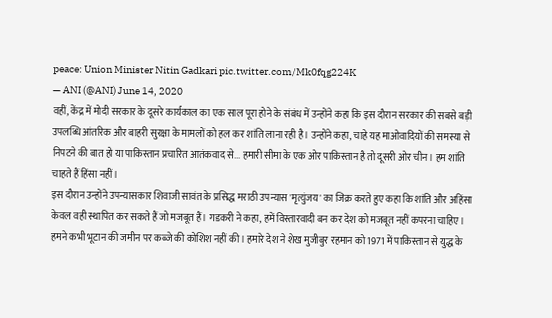peace: Union Minister Nitin Gadkari pic.twitter.com/Mk0fqg224K
— ANI (@ANI) June 14, 2020
वहीं, केंद्र में मोदी सरकार के दूसरे कार्यकाल का एक साल पूरा होने के संबंध में उन्होंने कहा कि इस दौरान सरकार की सबसे बड़ी उपलब्धि आंतरिक और बाहरी सुरक्षा के मामलों को हल कर शांति लाना रही है। उन्होंने कहा, चाहे यह माओवादियों की समस्या से निपटने की बात हो या पाकिस्तान प्रचारित आतंकवाद से... हमारी सीमा के एक ओर पाकिस्तान है तो दूसरी ओर चीन। हम शांति चाहते हैं हिंसा नहीं।
इस दौरान उन्होंने उपन्यासकार शिवाजी सावंत के प्रसिद्ध मराठी उपन्यास 'मृत्युंजय' का जिक्र करते हुए कहा कि शांति और अहिंसा केवल वही स्थापित कर सकते हैं जो मजबूत हैं। गडकरी ने कहा, हमें विस्तारवादी बन कर देश को मजबूत नहीं कपरना चाहिए। हमने कभी भूटान की जमीन पर कब्जे की कोशिश नहीं की। हमारे देश ने शेख मुजीबुर रहमान को 1971 में पाकिस्तान से युद्ध के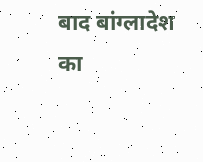बाद बांग्लादेश का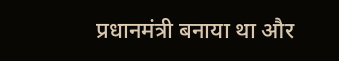प्रधानमंत्री बनाया था और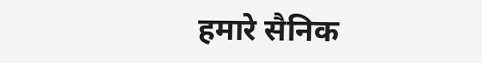हमारे सैनिक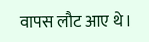वापस लौट आए थे।